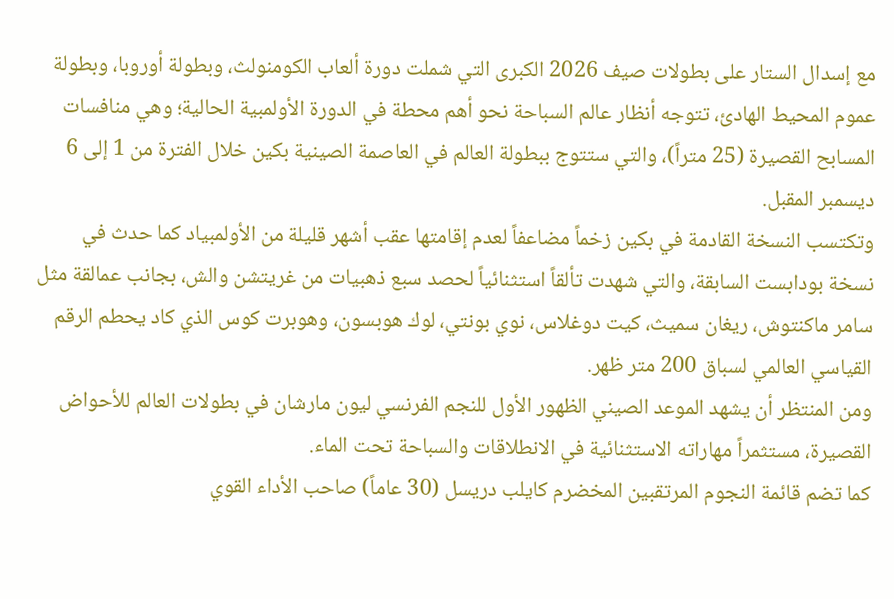مع إسدال الستار على بطولات صيف 2026 الكبرى التي شملت دورة ألعاب الكومنولث، وبطولة أوروبا، وبطولة عموم المحيط الهادئ، تتوجه أنظار عالم السباحة نحو أهم محطة في الدورة الأولمبية الحالية؛ وهي منافسات المسابح القصيرة (25 متراً)، والتي ستتوج ببطولة العالم في العاصمة الصينية بكين خلال الفترة من 1 إلى 6 ديسمبر المقبل.
وتكتسب النسخة القادمة في بكين زخماً مضاعفاً لعدم إقامتها عقب أشهر قليلة من الأولمبياد كما حدث في نسخة بودابست السابقة، والتي شهدت تألقاً استثنائياً لحصد سبع ذهبيات من غريتشن والش، بجانب عمالقة مثل سامر ماكنتوش، ريغان سميث، كيت دوغلاس، نوي بونتي، لوك هوبسون، وهوبرت كوس الذي كاد يحطم الرقم القياسي العالمي لسباق 200 متر ظهر.
ومن المنتظر أن يشهد الموعد الصيني الظهور الأول للنجم الفرنسي ليون مارشان في بطولات العالم للأحواض القصيرة، مستثمراً مهاراته الاستثنائية في الانطلاقات والسباحة تحت الماء.
كما تضم قائمة النجوم المرتقبين المخضرم كايلب دريسل (30 عاماً) صاحب الأداء القوي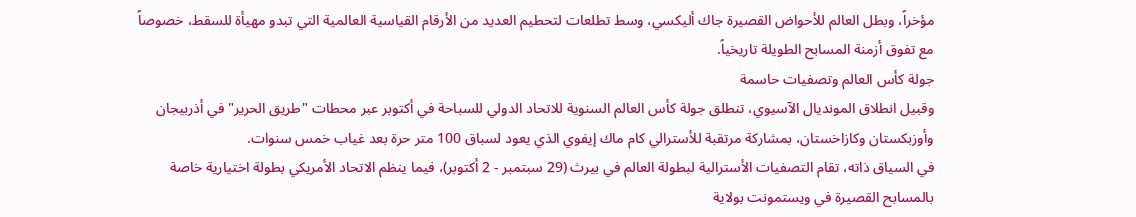مؤخراً، وبطل العالم للأحواض القصيرة جاك أليكسي، وسط تطلعات لتحطيم العديد من الأرقام القياسية العالمية التي تبدو مهيأة للسقط، خصوصاً مع تفوق أزمنة المسابح الطويلة تاريخياً.
جولة كأس العالم وتصفيات حاسمة
وقبيل انطلاق المونديال الآسيوي، تنطلق جولة كأس العالم السنوية للاتحاد الدولي للسباحة في أكتوبر عبر محطات "طريق الحرير" في أذربيجان وأوزبكستان وكازاخستان، بمشاركة مرتقبة للأسترالي كام ماك إيفوي الذي يعود لسباق 100 متر حرة بعد غياب خمس سنوات.
في السياق ذاته، تقام التصفيات الأسترالية لبطولة العالم في بيرث (29 سبتمبر - 2 أكتوبر)، فيما ينظم الاتحاد الأمريكي بطولة اختيارية خاصة بالمسابح القصيرة في ويستمونت بولاية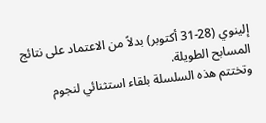إلينوي (28-31 أكتوبر) بدلاً من الاعتماد على نتائج المسابح الطويلة.
وتختتم هذه السلسلة بلقاء استثنائي لنجوم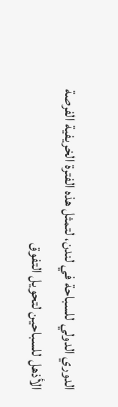الدوري الدولي للسباحة في لندن، لتمثل هذه الفترة الخريفية الفرصة الأذهل للسباحين لتحويل التفوق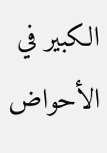الكبير في الأحواض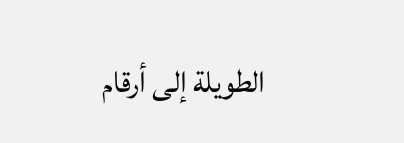الطويلة إلى أرقام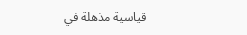قياسية مذهلة في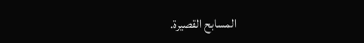المسابح القصيرة.